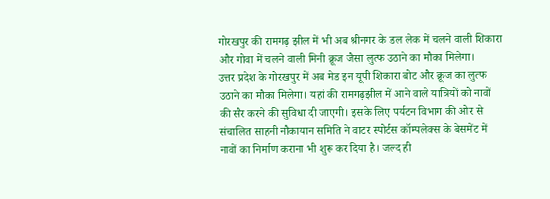गोरखपुर की रामगढ़ झील में भी अब श्रीनगर के डल लेक में चलने वाली शिकारा और गोवा में चलने वाली मिनी क्रूज जैसा लुत्फ उठाने का मौका मिलेगा।
उत्तर प्रदेश के गोरखपुर में अब मेड इन यूपी शिकारा बोट और क्रूज का लुत्फ उठाने का मौका मिलेगा। यहां की रामगढ़झील में आने वाले यात्रियों को नावों की सैर करने की सुविधा दी जाएगी। इसके लिए पर्यटन विभाग की ओर से संचालित साहनी नौकायान समिति ने वाटर स्पोर्टस कॉम्पलेक्स के बेसमेंट में नावों का निर्माण कराना भी शुरू कर दिया है। जल्द ही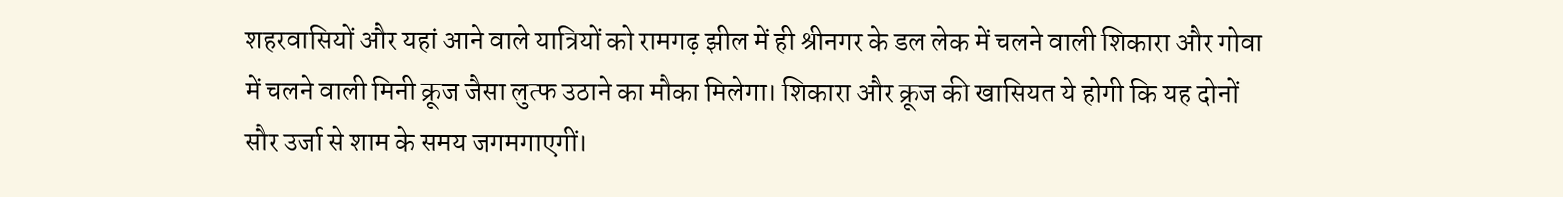शहरवासियों और यहां आने वाले यात्रियों को रामगढ़ झील में ही श्रीनगर के डल लेक में चलने वाली शिकारा और गोवा में चलने वाली मिनी क्रूज जैसा लुत्फ उठाने का मौका मिलेगा। शिकारा और क्रूज की खासियत ये होगी कि यह दोनों सौर उर्जा से शाम के समय जगमगाएगीं।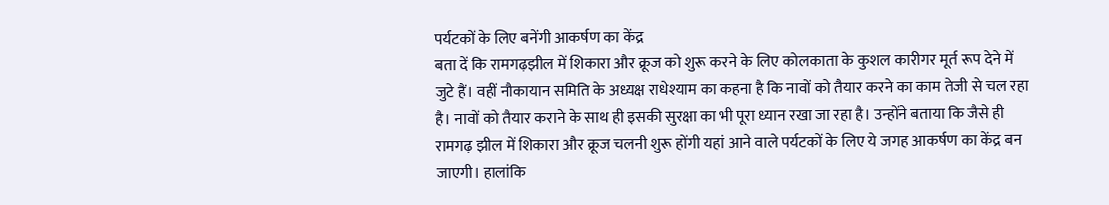पर्यटकों के लिए बनेंगी आकर्षण का केंद्र
बता दें कि रामगढ़झील में शिकारा और क्रूज को शुरू करने के लिए कोलकाता के कुशल कारीगर मूर्त रूप देने में जुटे हैं। वहीं नौकायान समिति के अध्यक्ष राधेश्याम का कहना है कि नावों को तैयार करने का काम तेजी से चल रहा है। नावों को तैयार कराने के साथ ही इसकी सुरक्षा का भी पूरा ध्यान रखा जा रहा है। उन्होंने बताया कि जैसे ही रामगढ़ झील में शिकारा और क्रूज चलनी शुरू होंगी यहां आने वाले पर्यटकों के लिए ये जगह आकर्षण का केंद्र बन जाएगी। हालांकि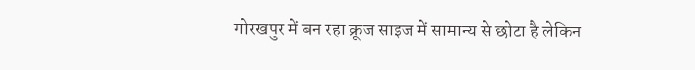गोरखपुर में बन रहा क्रूज साइज में सामान्य से छोटा है लेकिन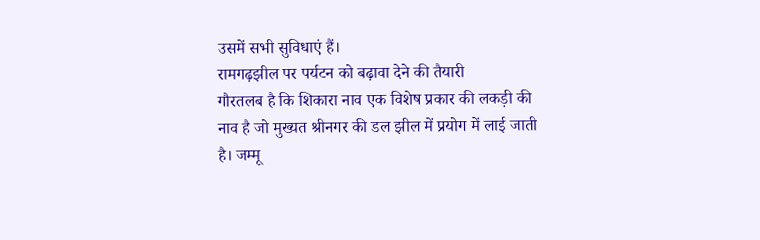उसमें सभी सुविधाएं हैं।
रामगढ़झील पर पर्यटन को बढ़ावा देने की तैयारी
गौरतलब है कि शिकारा नाव एक विशेष प्रकार की लकड़ी की नाव है जो मुख्यत श्रीनगर की डल झील में प्रयोग में लाई जाती है। जम्मू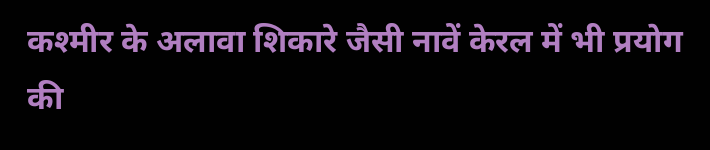कश्मीर के अलावा शिकारे जैसी नावें केरल में भी प्रयोग की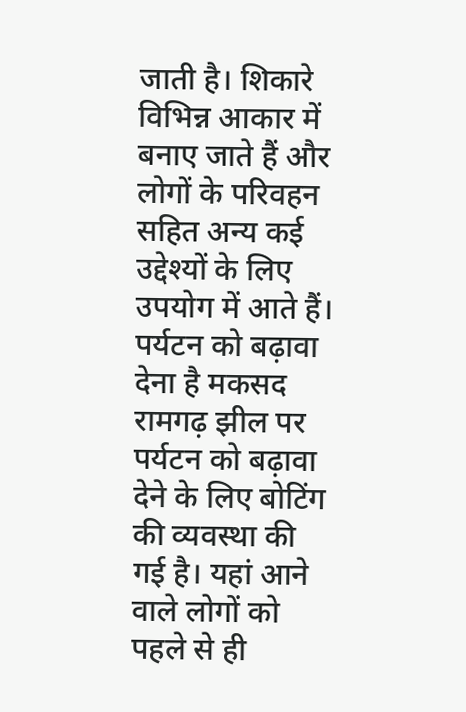जाती है। शिकारे विभिन्न आकार में बनाए जाते हैं और लोगों के परिवहन सहित अन्य कई उद्देश्यों के लिए उपयोग में आते हैं। पर्यटन को बढ़ावा देना है मकसद रामगढ़ झील पर पर्यटन को बढ़ावा देने के लिए बोटिंग की व्यवस्था की गई है। यहां आने वाले लोगों को पहले से ही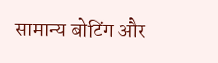सामान्य बोटिंग और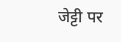जेट्टी पर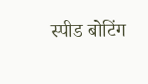स्पीड बोटिंग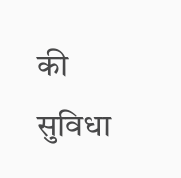की सुविधा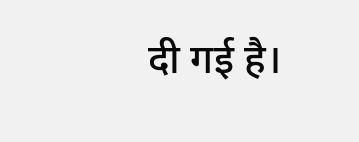दी गई है।